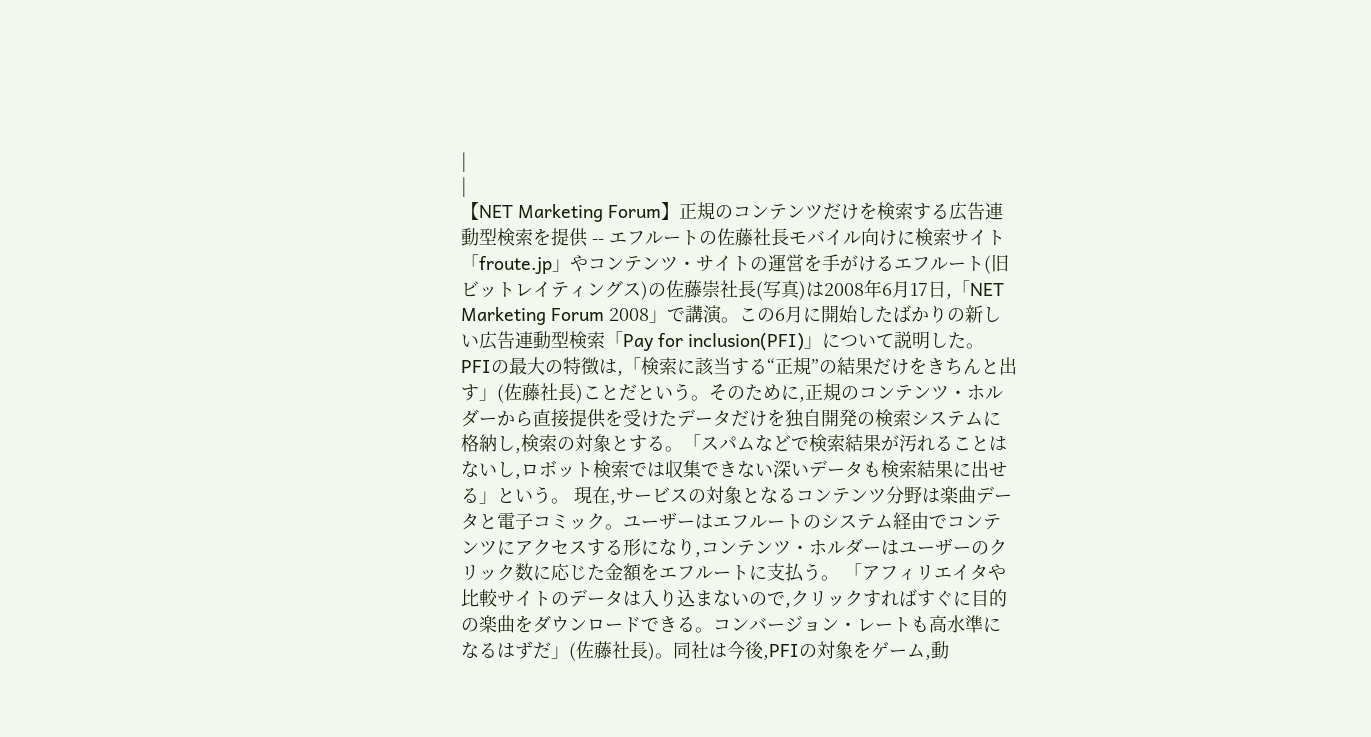|
|
【NET Marketing Forum】正規のコンテンツだけを検索する広告連動型検索を提供 -- エフルートの佐藤社長モバイル向けに検索サイト「froute.jp」やコンテンツ・サイトの運営を手がけるエフルート(旧ビットレイティングス)の佐藤崇社長(写真)は2008年6月17日,「NET Marketing Forum 2008」で講演。この6月に開始したばかりの新しい広告連動型検索「Pay for inclusion(PFI)」について説明した。 PFIの最大の特徴は,「検索に該当する“正規”の結果だけをきちんと出す」(佐藤社長)ことだという。そのために,正規のコンテンツ・ホルダーから直接提供を受けたデータだけを独自開発の検索システムに格納し,検索の対象とする。「スパムなどで検索結果が汚れることはないし,ロボット検索では収集できない深いデータも検索結果に出せる」という。 現在,サービスの対象となるコンテンツ分野は楽曲データと電子コミック。ユーザーはエフルートのシステム経由でコンテンツにアクセスする形になり,コンテンツ・ホルダーはユーザーのクリック数に応じた金額をエフルートに支払う。 「アフィリエイタや比較サイトのデータは入り込まないので,クリックすればすぐに目的の楽曲をダウンロードできる。コンバージョン・レートも高水準になるはずだ」(佐藤社長)。同社は今後,PFIの対象をゲーム,動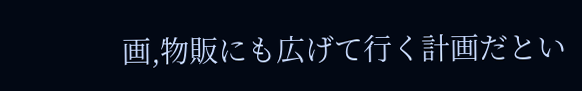画,物販にも広げて行く計画だとい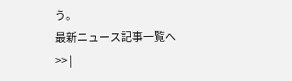う。
最新ニュース記事一覧へ >> |